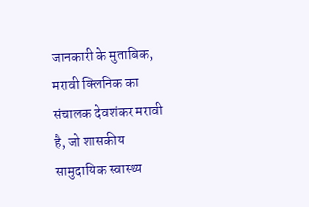जानकारी के मुताबिक, मरावी क्लिनिक का संचालक देवशंकर मरावी है, जो शासकीय सामुदायिक स्वास्थ्य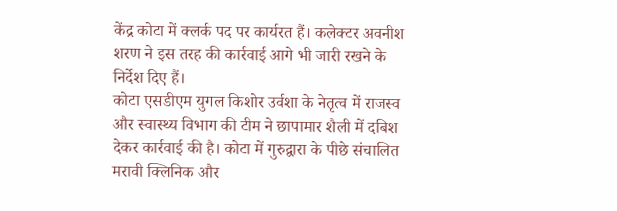केंद्र कोटा में क्लर्क पद पर कार्यरत हैं। कलेक्टर अवनीश शरण ने इस तरह की कार्रवाई आगे भी जारी रखने के निर्देश दिए हैं।
कोटा एसडीएम युगल किशोर उर्वशा के नेतृत्व में राजस्व और स्वास्थ्य विभाग की टीम ने छापामार शैली में दबिश देकर कार्रवाई की है। कोटा में गुरुद्वारा के पीछे संचालित मरावी क्लिनिक और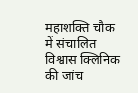महाशक्ति चौक में संचालित विश्वास क्लिनिक की जांच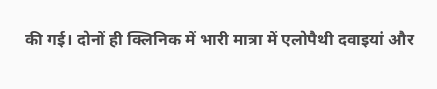की गई। दोनों ही क्लिनिक में भारी मात्रा में एलोपैथी दवाइयां और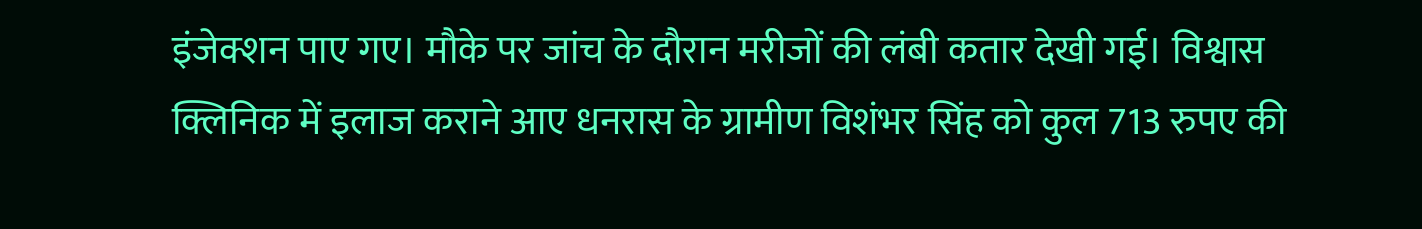इंजेक्शन पाए गए। मौके पर जांच के दौरान मरीजों की लंबी कतार देखी गई। विश्वास क्लिनिक में इलाज कराने आए धनरास के ग्रामीण विशंभर सिंह को कुल 713 रुपए की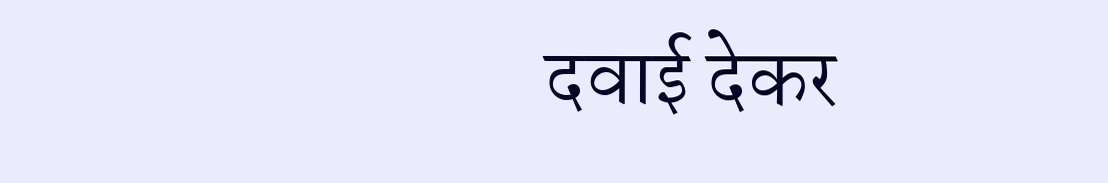दवाई देकर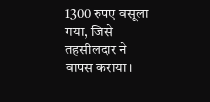1300 रुपए वसूला गया, जिसे तहसीलदार ने वापस कराया।